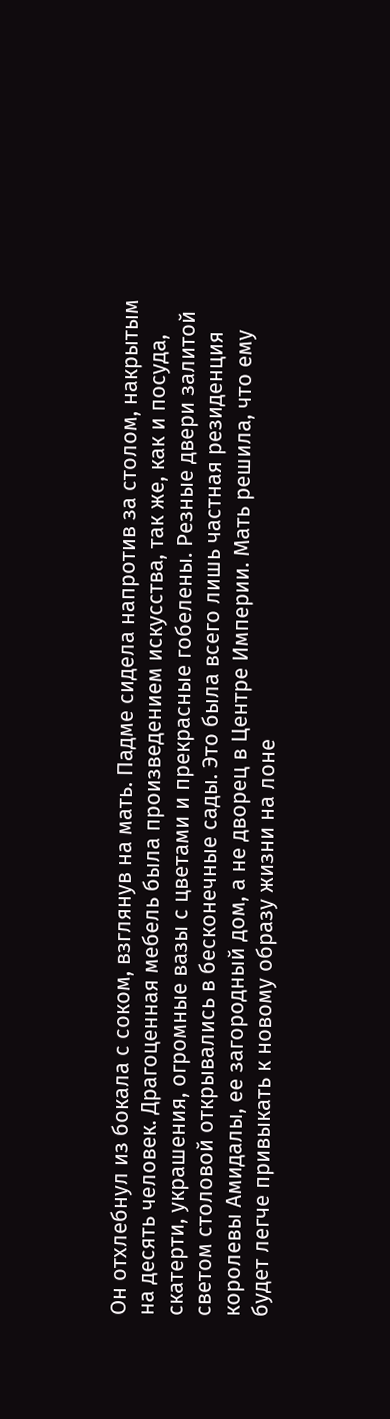Он отхлебнул из бокала с соком, взглянув на мать. Падме сидела напротив за столом, накрытым на десять человек. Драгоценная мебель была произведением искусства, так же, как и посуда, скатерти, украшения, огромные вазы с цветами и прекрасные гобелены. Резные двери залитой светом столовой открывались в бесконечные сады. Это была всего лишь частная резиденция королевы Амидалы, ее загородный дом, а не дворец в Центре Империи. Мать решила, что ему будет легче привыкать к новому образу жизни на лоне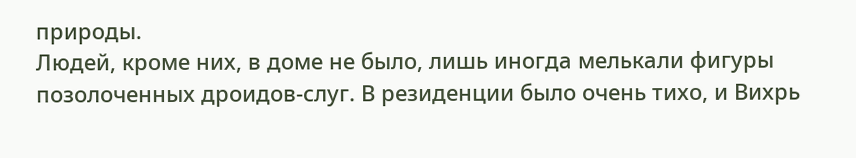природы.
Людей, кроме них, в доме не было, лишь иногда мелькали фигуры позолоченных дроидов-слуг. В резиденции было очень тихо, и Вихрь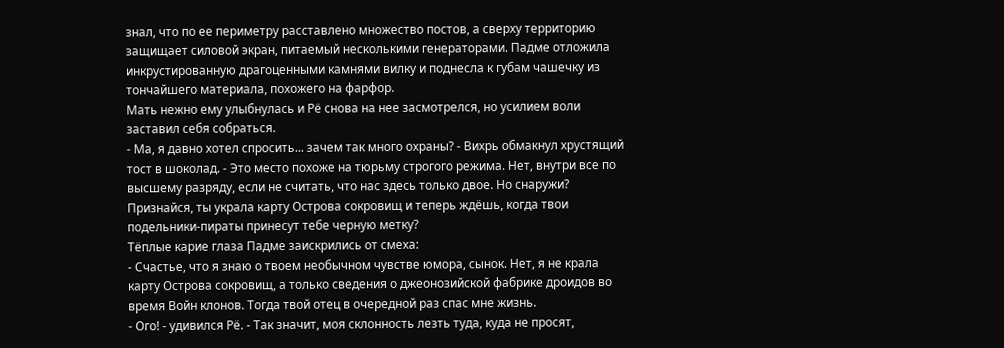знал, что по ее периметру расставлено множество постов, а сверху территорию защищает силовой экран, питаемый несколькими генераторами. Падме отложила инкрустированную драгоценными камнями вилку и поднесла к губам чашечку из тончайшего материала, похожего на фарфор.
Мать нежно ему улыбнулась и Рё снова на нее засмотрелся, но усилием воли заставил себя собраться.
- Ма, я давно хотел спросить... зачем так много охраны? - Вихрь обмакнул хрустящий тост в шоколад. - Это место похоже на тюрьму строгого режима. Нет, внутри все по высшему разряду, если не считать, что нас здесь только двое. Но снаружи? Признайся, ты украла карту Острова сокровищ и теперь ждёшь, когда твои подельники-пираты принесут тебе черную метку?
Тёплые карие глаза Падме заискрились от смеха:
- Счастье, что я знаю о твоем необычном чувстве юмора, сынок. Нет, я не крала карту Острова сокровищ, а только сведения о джеонозийской фабрике дроидов во время Войн клонов. Тогда твой отец в очередной раз спас мне жизнь.
- Ого! - удивился Рё. - Так значит, моя склонность лезть туда, куда не просят,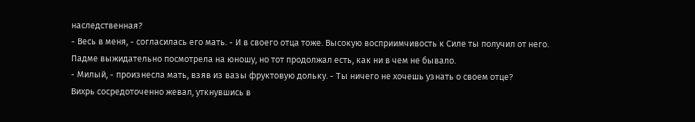наследственная?
- Весь в меня, - согласилась его мать. - И в своего отца тоже. Высокую восприимчивость к Силе ты получил от него.
Падме выжидательно посмотрела на юношу, но тот продолжал есть, как ни в чем не бывало.
- Милый, - произнесла мать, взяв из вазы фруктовую дольку. - Ты ничего не хочешь узнать о своем отце?
Вихрь сосредоточенно жевал, уткнувшись в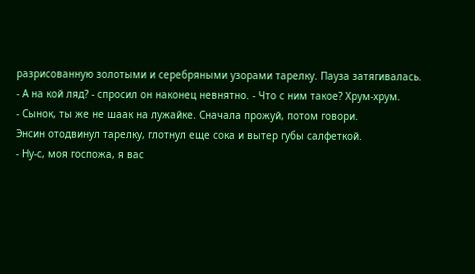разрисованную золотыми и серебряными узорами тарелку. Пауза затягивалась.
- А на кой ляд? - спросил он наконец невнятно. - Что с ним такое? Хрум-хрум.
- Сынок, ты же не шаак на лужайке. Сначала прожуй, потом говори.
Энсин отодвинул тарелку, глотнул еще сока и вытер губы салфеткой.
- Ну-с, моя госпожа, я вас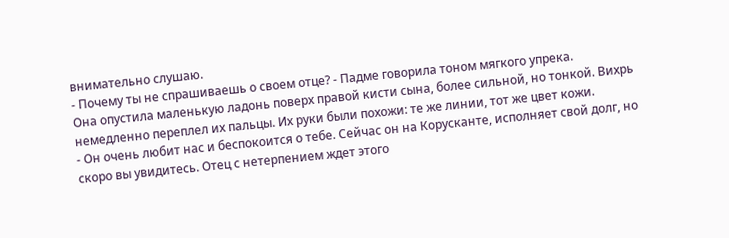внимательно слушаю.
- Почему ты не спрашиваешь о своем отце? - Падме говорила тоном мягкого упрека.
Она опустила маленькую ладонь поверх правой кисти сына, более сильной, но тонкой. Вихрь немедленно переплел их пальцы. Их руки были похожи: те же линии, тот же цвет кожи.
- Он очень любит нас и беспокоится о тебе. Сейчас он на Корусканте, исполняет свой долг, но скоро вы увидитесь. Отец с нетерпением ждет этого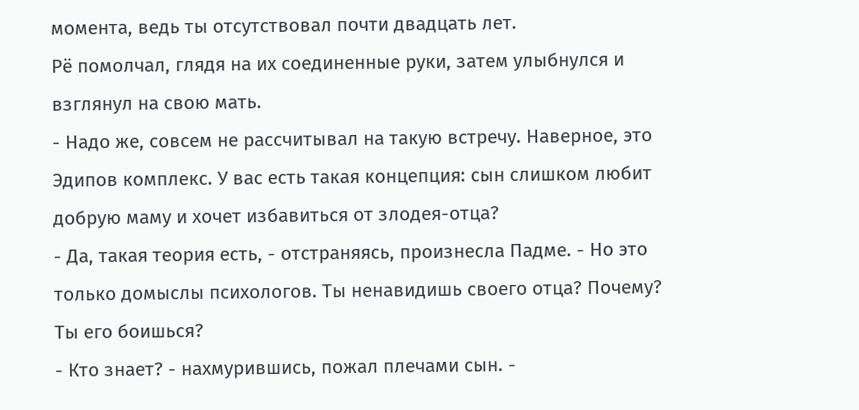момента, ведь ты отсутствовал почти двадцать лет.
Рё помолчал, глядя на их соединенные руки, затем улыбнулся и взглянул на свою мать.
- Надо же, совсем не рассчитывал на такую встречу. Наверное, это Эдипов комплекс. У вас есть такая концепция: сын слишком любит добрую маму и хочет избавиться от злодея-отца?
- Да, такая теория есть, - отстраняясь, произнесла Падме. - Но это только домыслы психологов. Ты ненавидишь своего отца? Почему? Ты его боишься?
- Кто знает? - нахмурившись, пожал плечами сын. -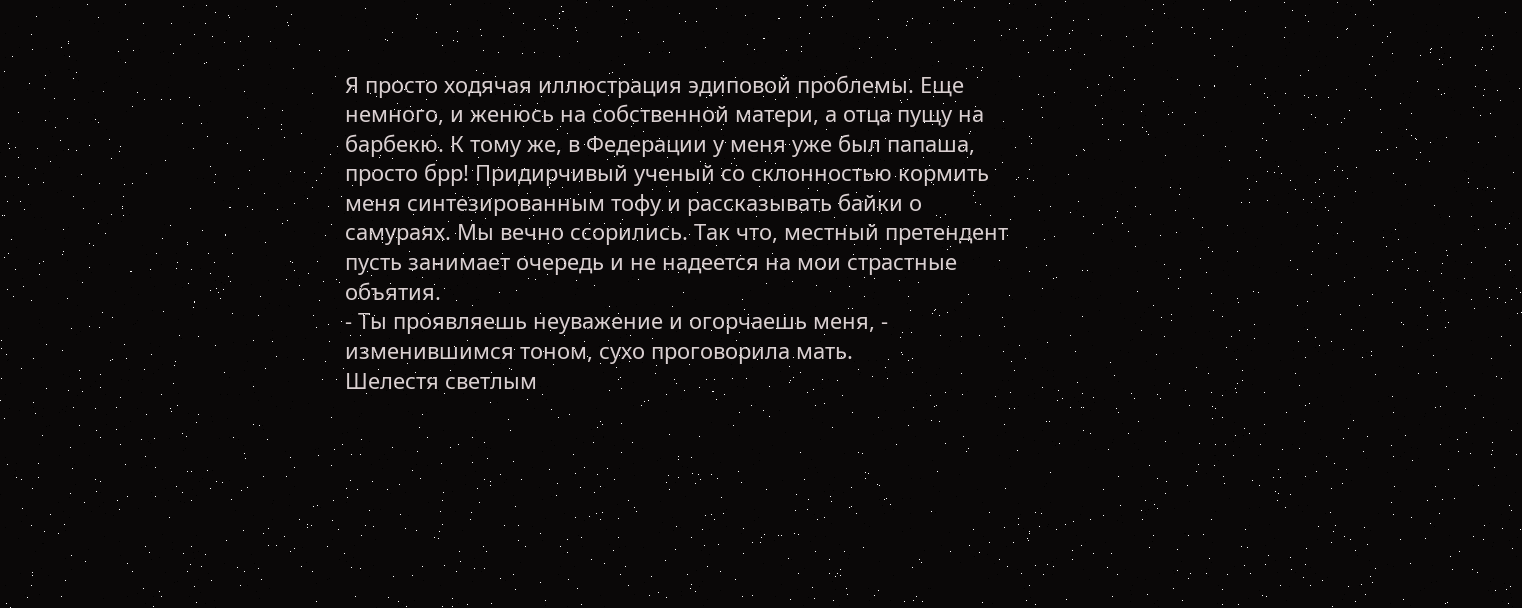Я просто ходячая иллюстрация эдиповой проблемы. Еще немного, и женюсь на собственной матери, а отца пущу на барбекю. К тому же, в Федерации у меня уже был папаша, просто брр! Придирчивый ученый со склонностью кормить меня синтезированным тофу и рассказывать байки о самураях. Мы вечно ссорились. Так что, местный претендент пусть занимает очередь и не надеется на мои страстные объятия.
- Ты проявляешь неуважение и огорчаешь меня, - изменившимся тоном, сухо проговорила мать.
Шелестя светлым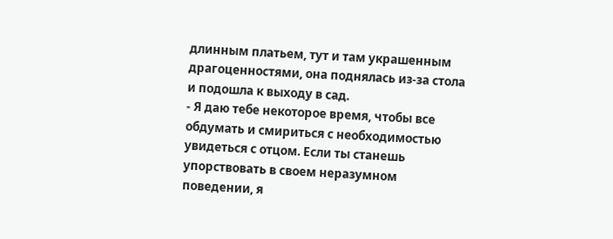длинным платьем, тут и там украшенным драгоценностями, она поднялась из-за стола и подошла к выходу в сад.
- Я даю тебе некоторое время, чтобы все обдумать и смириться с необходимостью увидеться с отцом. Если ты станешь упорствовать в своем неразумном поведении, я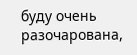буду очень разочарована,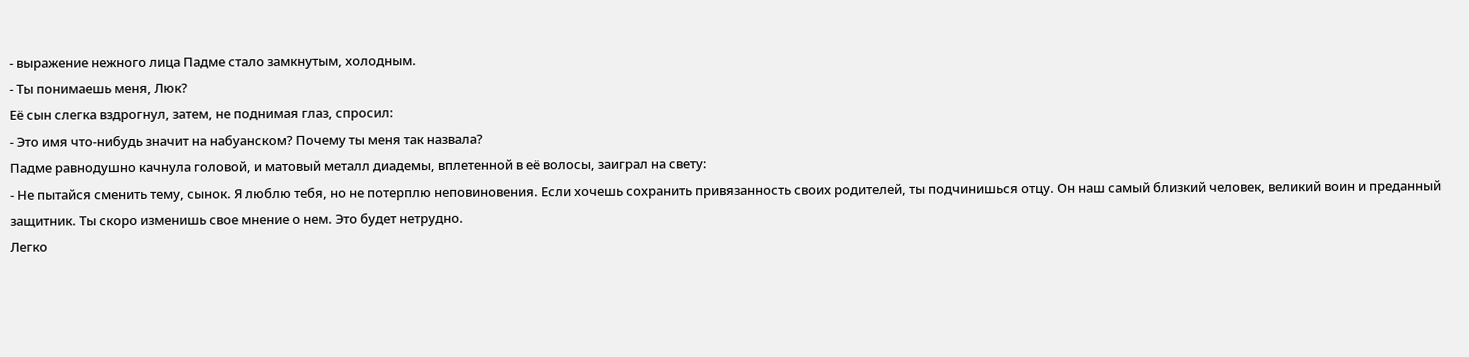- выражение нежного лица Падме стало замкнутым, холодным.
- Ты понимаешь меня, Люк?
Её сын слегка вздрогнул, затем, не поднимая глаз, спросил:
- Это имя что-нибудь значит на набуанском? Почему ты меня так назвала?
Падме равнодушно качнула головой, и матовый металл диадемы, вплетенной в её волосы, заиграл на свету:
- Не пытайся сменить тему, сынок. Я люблю тебя, но не потерплю неповиновения. Если хочешь сохранить привязанность своих родителей, ты подчинишься отцу. Он наш самый близкий человек, великий воин и преданный защитник. Ты скоро изменишь свое мнение о нем. Это будет нетрудно.
Легко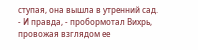ступая, она вышла в утренний сад.
- И правда, - пробормотал Вихрь, провожая взглядом ее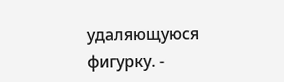удаляющуюся фигурку. -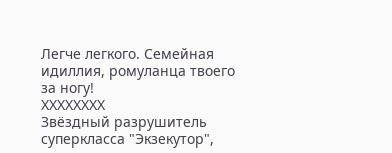Легче легкого. Семейная идиллия, ромуланца твоего за ногу!
ХХХХХХХХ
Звёздный разрушитель суперкласса "Экзекутор",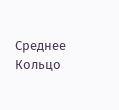Среднее Кольцо